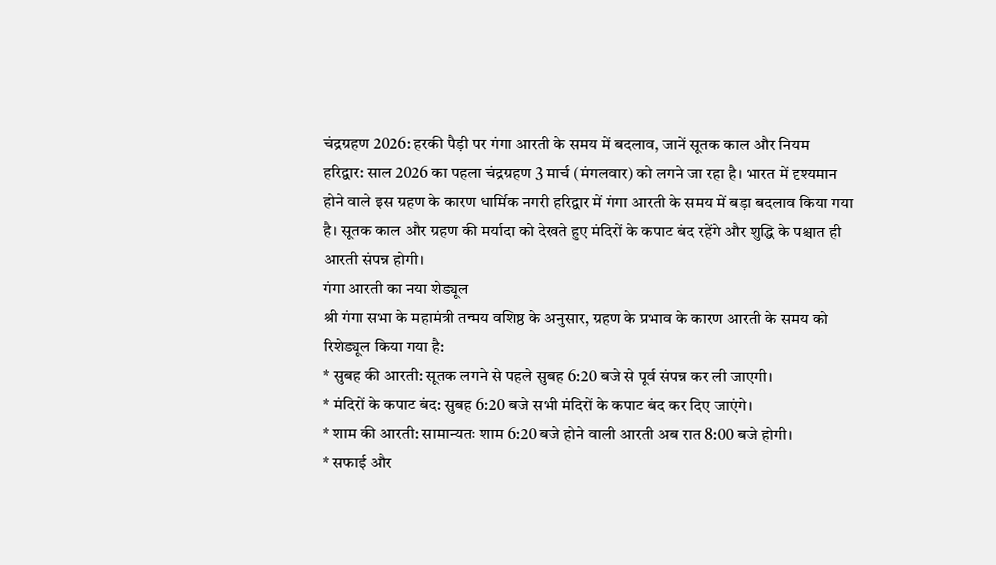चंद्रग्रहण 2026: हरकी पैड़ी पर गंगा आरती के समय में बदलाव, जानें सूतक काल और नियम
हरिद्वार: साल 2026 का पहला चंद्रग्रहण 3 मार्च (मंगलवार) को लगने जा रहा है। भारत में दृश्यमान होने वाले इस ग्रहण के कारण धार्मिक नगरी हरिद्वार में गंगा आरती के समय में बड़ा बदलाव किया गया है। सूतक काल और ग्रहण की मर्यादा को देखते हुए मंदिरों के कपाट बंद रहेंगे और शुद्धि के पश्चात ही आरती संपन्न होगी।
गंगा आरती का नया शेड्यूल
श्री गंगा सभा के महामंत्री तन्मय वशिष्ठ के अनुसार, ग्रहण के प्रभाव के कारण आरती के समय को रिशेड्यूल किया गया है:
* सुबह की आरती: सूतक लगने से पहले सुबह 6:20 बजे से पूर्व संपन्न कर ली जाएगी।
* मंदिरों के कपाट बंद: सुबह 6:20 बजे सभी मंदिरों के कपाट बंद कर दिए जाएंगे।
* शाम की आरती: सामान्यतः शाम 6:20 बजे होने वाली आरती अब रात 8:00 बजे होगी।
* सफाई और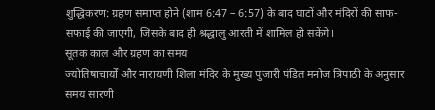शुद्धिकरण: ग्रहण समाप्त होने (शाम 6:47 – 6:57) के बाद घाटों और मंदिरों की साफ-सफाई की जाएगी, जिसके बाद ही श्रद्धालु आरती में शामिल हो सकेंगे।
सूतक काल और ग्रहण का समय
ज्योतिषाचार्यों और नारायणी शिला मंदिर के मुख्य पुजारी पंडित मनोज त्रिपाठी के अनुसार समय सारणी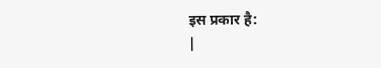इस प्रकार है:
|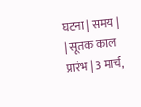घटना | समय |
| सूतक काल प्रारंभ | 3 मार्च,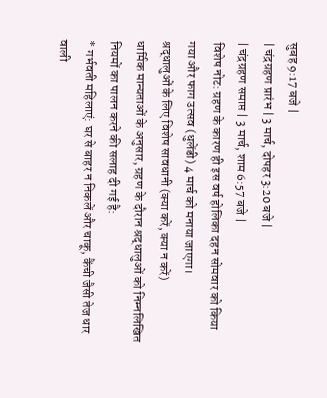सुबह 9:17 बजे |
| चंद्रग्रहण प्रारंभ | 3 मार्च, दोपहर 3:20 बजे |
| चंद्रग्रहण समाप्त | 3 मार्च, शाम 6:57 बजे |
विशेष नोट: ग्रहण के कारण ही इस वर्ष होलिका दहन सोमवार को किया गया और फाग उत्सव (धुलेंडी) 4 मार्च को मनाया जाएगा।
श्रद्धालुओं के लिए विशेष सावधानी (क्या करें, क्या न करें)
धार्मिक मान्यताओं के अनुसार, ग्रहण के दौरान श्रद्धालुओं को निम्नलिखित नियमों का पालन करने की सलाह दी गई है:
* गर्भवती महिलाएं: घर से बाहर न निकलें और चाकू, कैंची जैसी तेज धार वाली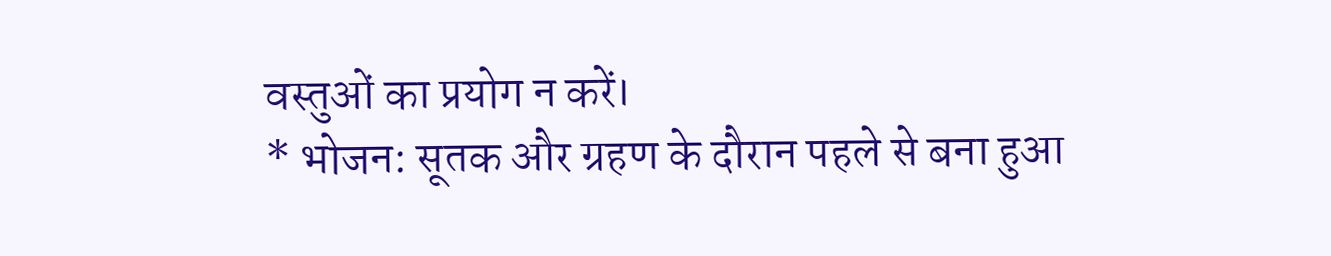वस्तुओं का प्रयोग न करें।
* भोजन: सूतक और ग्रहण के दौरान पहले से बना हुआ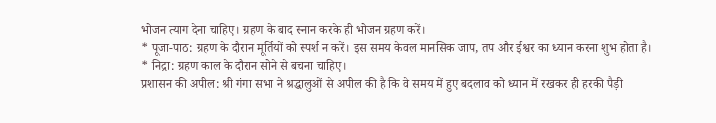भोजन त्याग देना चाहिए। ग्रहण के बाद स्नान करके ही भोजन ग्रहण करें।
* पूजा-पाठ: ग्रहण के दौरान मूर्तियों को स्पर्श न करें। इस समय केवल मानसिक जाप, तप और ईश्वर का ध्यान करना शुभ होता है।
* निद्रा: ग्रहण काल के दौरान सोने से बचना चाहिए।
प्रशासन की अपील: श्री गंगा सभा ने श्रद्धालुओं से अपील की है कि वे समय में हुए बदलाव को ध्यान में रखकर ही हरकी पैड़ी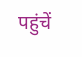पहुंचें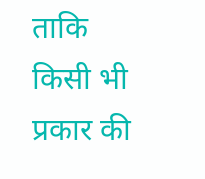ताकि किसी भी प्रकार की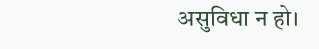असुविधा न हो।